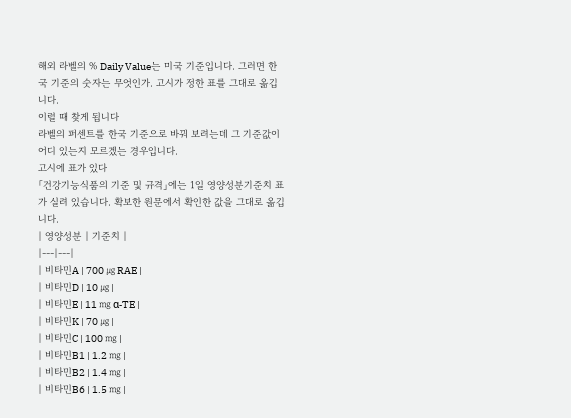해외 라벨의 % Daily Value는 미국 기준입니다. 그러면 한국 기준의 숫자는 무엇인가. 고시가 정한 표를 그대로 옮깁니다.
이럴 때 찾게 됩니다
라벨의 퍼센트를 한국 기준으로 바꿔 보려는데 그 기준값이 어디 있는지 모르겠는 경우입니다.
고시에 표가 있다
「건강기능식품의 기준 및 규격」에는 1일 영양성분기준치 표가 실려 있습니다. 확보한 원문에서 확인한 값을 그대로 옮깁니다.
| 영양성분 | 기준치 |
|---|---|
| 비타민A | 700 ㎍ RAE |
| 비타민D | 10 ㎍ |
| 비타민E | 11 ㎎ α-TE |
| 비타민K | 70 ㎍ |
| 비타민C | 100 ㎎ |
| 비타민B1 | 1.2 ㎎ |
| 비타민B2 | 1.4 ㎎ |
| 비타민B6 | 1.5 ㎎ |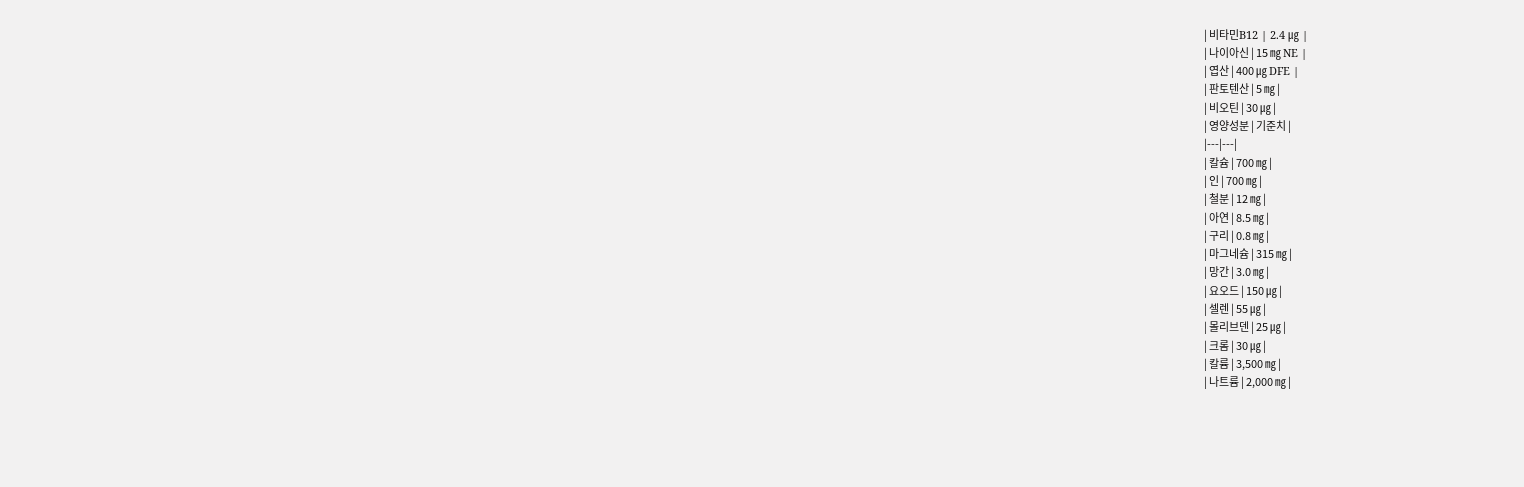| 비타민B12 | 2.4 ㎍ |
| 나이아신 | 15 ㎎ NE |
| 엽산 | 400 ㎍ DFE |
| 판토텐산 | 5 ㎎ |
| 비오틴 | 30 ㎍ |
| 영양성분 | 기준치 |
|---|---|
| 칼슘 | 700 ㎎ |
| 인 | 700 ㎎ |
| 철분 | 12 ㎎ |
| 아연 | 8.5 ㎎ |
| 구리 | 0.8 ㎎ |
| 마그네슘 | 315 ㎎ |
| 망간 | 3.0 ㎎ |
| 요오드 | 150 ㎍ |
| 셀렌 | 55 ㎍ |
| 몰리브덴 | 25 ㎍ |
| 크롬 | 30 ㎍ |
| 칼륨 | 3,500 ㎎ |
| 나트륨 | 2,000 ㎎ |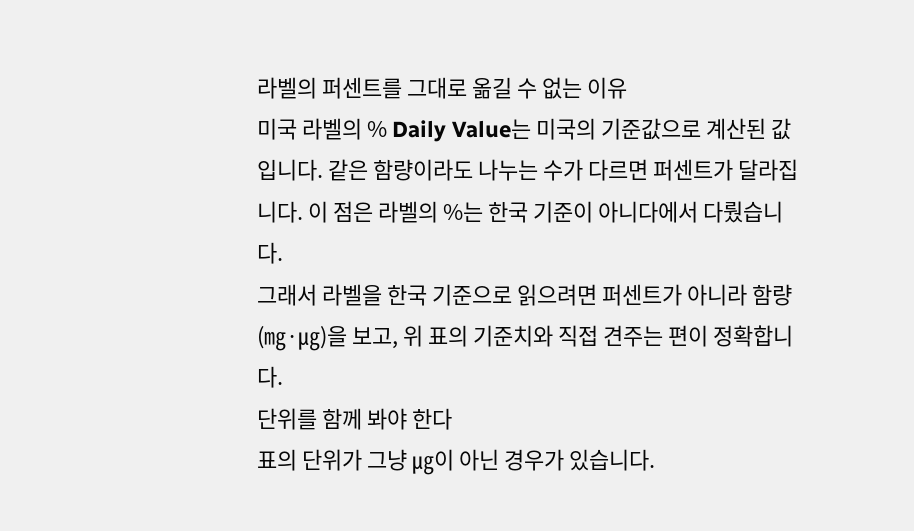라벨의 퍼센트를 그대로 옮길 수 없는 이유
미국 라벨의 % Daily Value는 미국의 기준값으로 계산된 값입니다. 같은 함량이라도 나누는 수가 다르면 퍼센트가 달라집니다. 이 점은 라벨의 %는 한국 기준이 아니다에서 다뤘습니다.
그래서 라벨을 한국 기준으로 읽으려면 퍼센트가 아니라 함량(㎎·㎍)을 보고, 위 표의 기준치와 직접 견주는 편이 정확합니다.
단위를 함께 봐야 한다
표의 단위가 그냥 ㎍이 아닌 경우가 있습니다.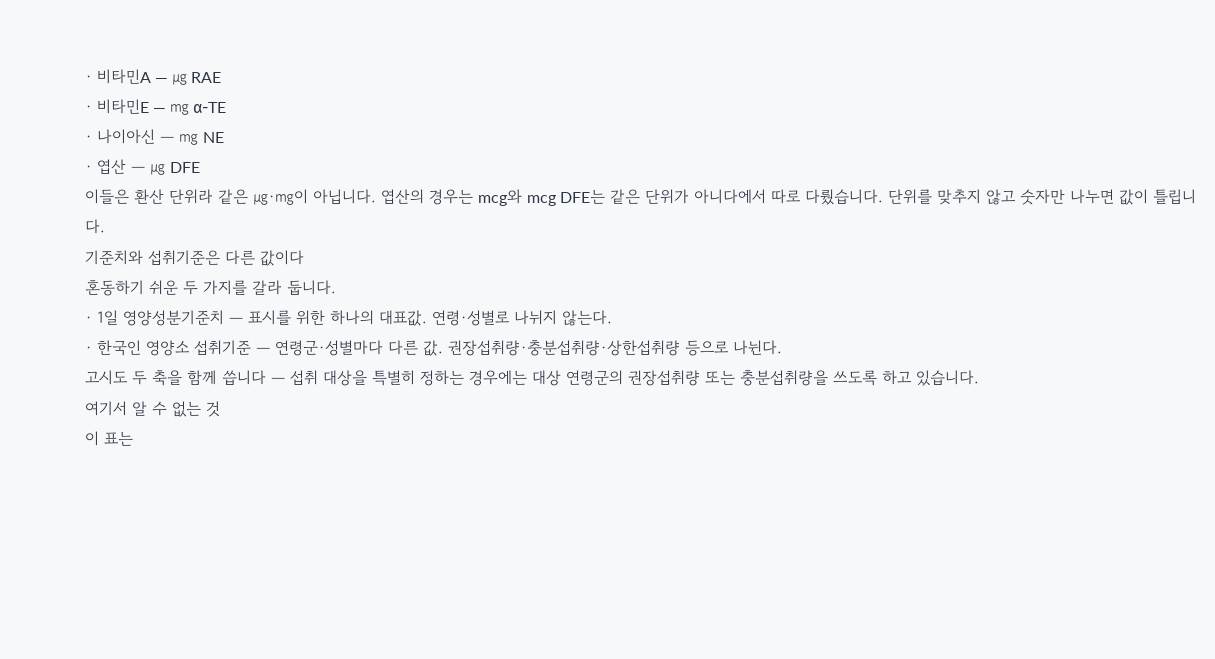· 비타민A — ㎍ RAE
· 비타민E — ㎎ α-TE
· 나이아신 — ㎎ NE
· 엽산 — ㎍ DFE
이들은 환산 단위라 같은 ㎍·㎎이 아닙니다. 엽산의 경우는 mcg와 mcg DFE는 같은 단위가 아니다에서 따로 다뤘습니다. 단위를 맞추지 않고 숫자만 나누면 값이 틀립니다.
기준치와 섭취기준은 다른 값이다
혼동하기 쉬운 두 가지를 갈라 둡니다.
· 1일 영양성분기준치 — 표시를 위한 하나의 대표값. 연령·성별로 나뉘지 않는다.
· 한국인 영양소 섭취기준 — 연령군·성별마다 다른 값. 권장섭취량·충분섭취량·상한섭취량 등으로 나뉜다.
고시도 두 축을 함께 씁니다 — 섭취 대상을 특별히 정하는 경우에는 대상 연령군의 권장섭취량 또는 충분섭취량을 쓰도록 하고 있습니다.
여기서 알 수 없는 것
이 표는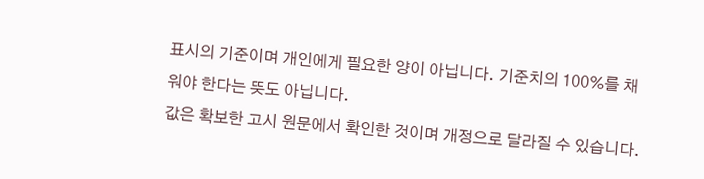표시의 기준이며 개인에게 필요한 양이 아닙니다. 기준치의 100%를 채워야 한다는 뜻도 아닙니다.
값은 확보한 고시 원문에서 확인한 것이며 개정으로 달라질 수 있습니다.